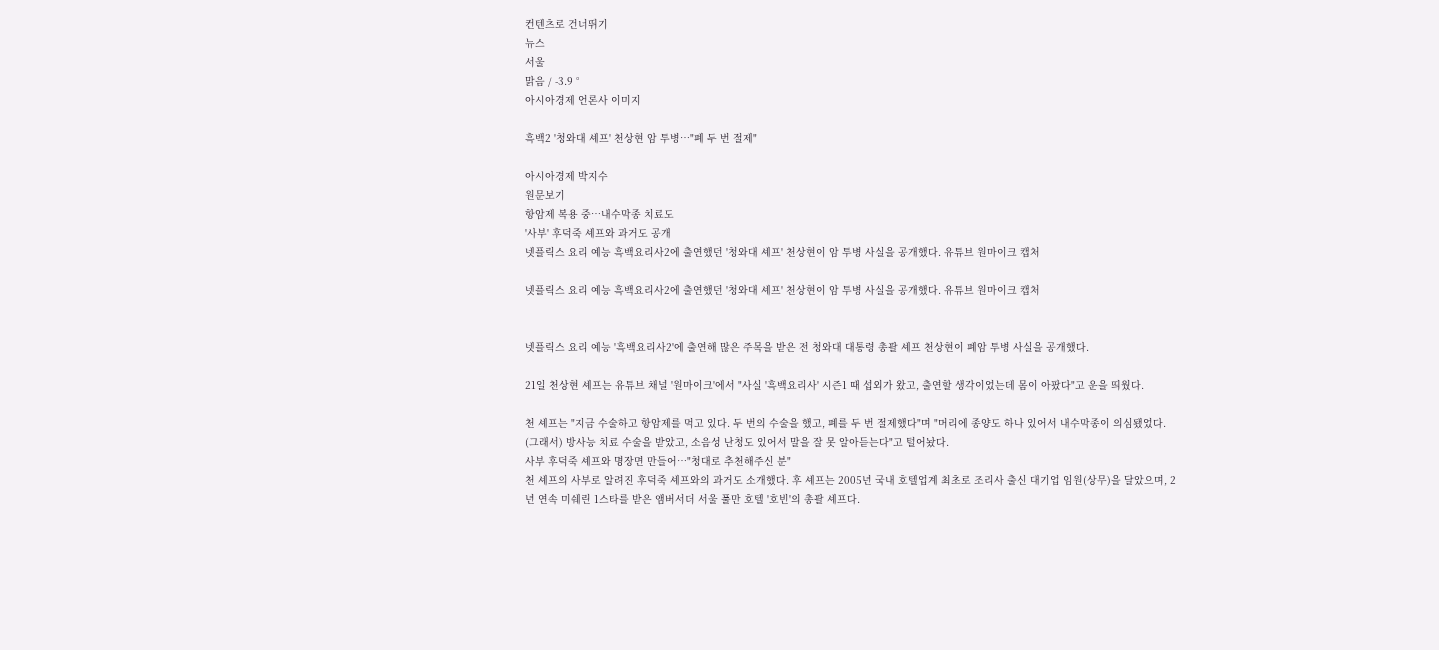컨텐츠로 건너뛰기
뉴스
서울
맑음 / -3.9 °
아시아경제 언론사 이미지

흑백2 '청와대 셰프' 천상현 암 투병…"폐 두 번 절제"

아시아경제 박지수
원문보기
항암제 복용 중…내수막종 치료도
'사부' 후덕죽 셰프와 과거도 공개
넷플릭스 요리 예능 흑백요리사2에 출연했던 '청와대 셰프' 천상현이 암 투병 사실을 공개했다. 유튜브 원마이크 캡처

넷플릭스 요리 예능 흑백요리사2에 출연했던 '청와대 셰프' 천상현이 암 투병 사실을 공개했다. 유튜브 원마이크 캡처


넷플릭스 요리 예능 '흑백요리사2'에 출연해 많은 주목을 받은 전 청와대 대통령 총괄 셰프 천상현이 폐암 투병 사실을 공개했다.

21일 천상현 셰프는 유튜브 채널 '원마이크'에서 "사실 '흑백요리사' 시즌1 때 섭외가 왔고, 출연할 생각이었는데 몸이 아팠다"고 운을 띄웠다.

천 셰프는 "지금 수술하고 항암제를 먹고 있다. 두 번의 수술을 했고, 폐를 두 번 절제했다"며 "머리에 종양도 하나 있어서 내수막종이 의심됐었다. (그래서) 방사능 치료 수술을 받았고, 소음성 난청도 있어서 말을 잘 못 알아듣는다"고 털어놨다.
사부 후덕죽 셰프와 명장면 만들어…"청대로 추천해주신 분"
천 셰프의 사부로 알려진 후덕죽 셰프와의 과거도 소개했다. 후 셰프는 2005년 국내 호텔업계 최초로 조리사 출신 대기업 임원(상무)을 달았으며, 2년 연속 미쉐린 1스타를 받은 앰버서더 서울 풀만 호텔 '호빈'의 총괄 셰프다.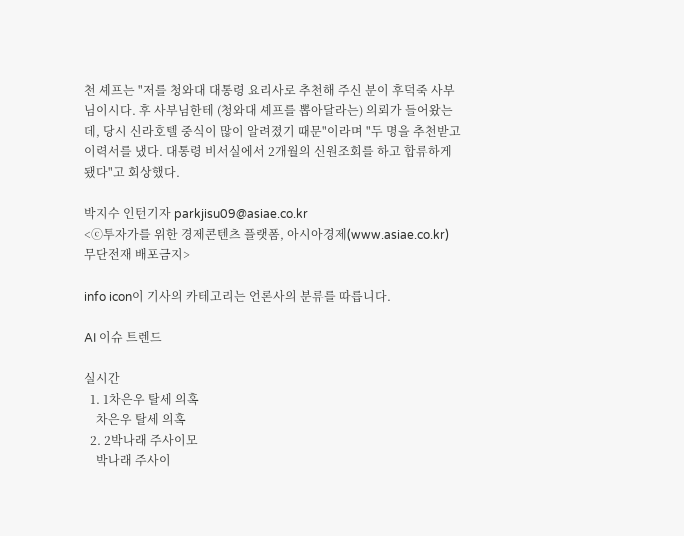천 셰프는 "저를 청와대 대통령 요리사로 추천해 주신 분이 후덕죽 사부님이시다. 후 사부님한테 (청와대 셰프를 뽑아달라는) 의뢰가 들어왔는데, 당시 신라호텔 중식이 많이 알려졌기 때문"이라며 "두 명을 추천받고 이력서를 냈다. 대통령 비서실에서 2개월의 신원조회를 하고 합류하게 됐다"고 회상했다.

박지수 인턴기자 parkjisu09@asiae.co.kr
<ⓒ투자가를 위한 경제콘텐츠 플랫폼, 아시아경제(www.asiae.co.kr) 무단전재 배포금지>

info icon이 기사의 카테고리는 언론사의 분류를 따릅니다.

AI 이슈 트렌드

실시간
  1. 1차은우 탈세 의혹
    차은우 탈세 의혹
  2. 2박나래 주사이모
    박나래 주사이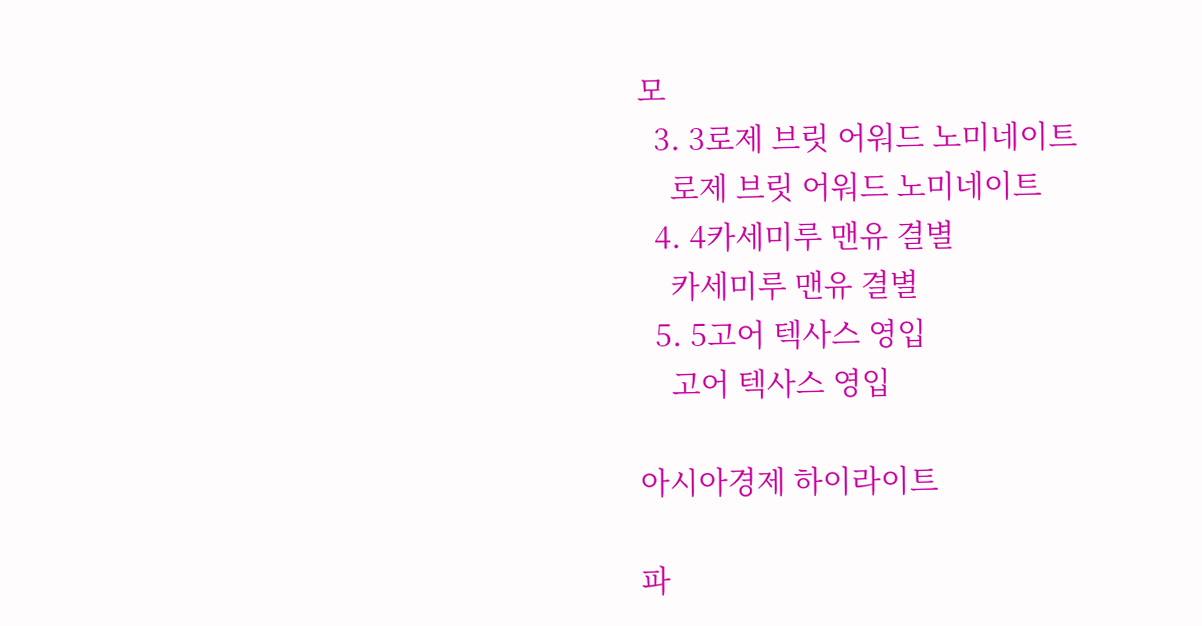모
  3. 3로제 브릿 어워드 노미네이트
    로제 브릿 어워드 노미네이트
  4. 4카세미루 맨유 결별
    카세미루 맨유 결별
  5. 5고어 텍사스 영입
    고어 텍사스 영입

아시아경제 하이라이트

파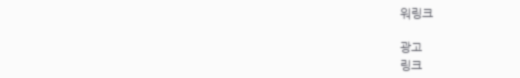워링크

광고
링크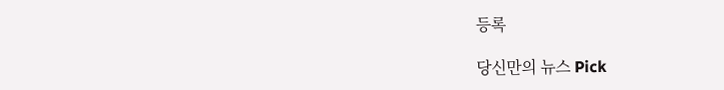등록

당신만의 뉴스 Pick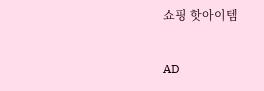쇼핑 핫아이템

AD